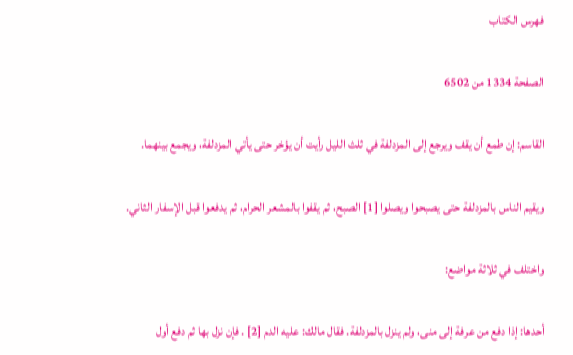فهرس الكتاب

الصفحة 1334 من 6502

القاسم: إن طمع أن يقف ويرجع إلى المزدلفة في ثلث الليل رأيت أن يؤخر حتى يأتي المزدلفة، ويجمع بينهما.

ويقيم الناس بالمزدلفة حتى يصبحوا ويصلوا [1] الصبح، ثم يقفوا بالمشعر الحرام، ثم يدفعوا قبل الإسفار الثاني.

واختلف في ثلاثة مواضع:

أحدها: إذا دفع من عرفة إلى منى، ولم ينزل بالمزدلفة. فقال مالك: عليه الدم [2] . فإن نزل بها ثم دفع أول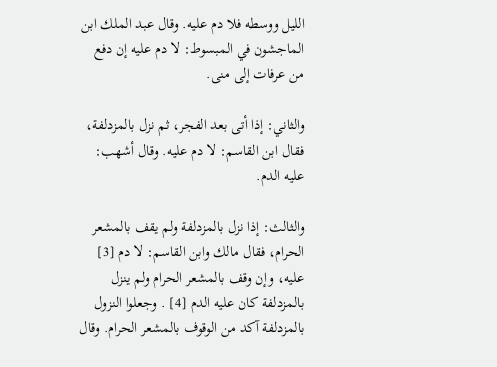الليل ووسطه فلا دم عليه. وقال عبد الملك ابن الماجشون في المبسوط: لا دم عليه إن دفع من عرفات إلى منى.

والثاني: إذا أتى بعد الفجر، ثم نزل بالمزدلفة، فقال ابن القاسم: لا دم عليه. وقال أشهب: عليه الدم.

والثالث: إذا نزل بالمزدلفة ولم يقف بالمشعر الحرام، فقال مالك وابن القاسم: لا دم [3] عليه، وإن وقف بالمشعر الحرام ولم ينزل بالمزدلفة كان عليه الدم [4] . وجعلوا النزول بالمزدلفة آكد من الوقوف بالمشعر الحرام. وقال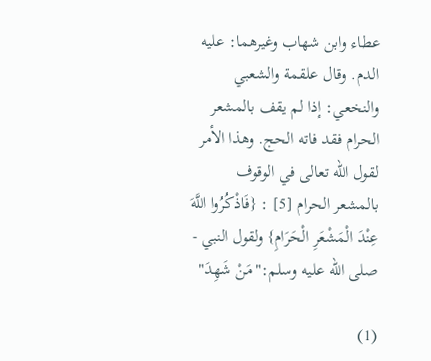عطاء وابن شهاب وغيرهما: عليه الدم. وقال علقمة والشعبي والنخعي: إذا لم يقف بالمشعر الحرام فقد فاته الحج. وهذا الأمر لقول الله تعالى في الوقوف بالمشعر الحرام [5] : {فَاذْكُرُوا اللَّهَ عِنْدَ الْمَشْعَرِ الْحَرَامِ} ولقول النبي - صلى الله عليه وسلم:"مَنْ شَهِدَ"

(1)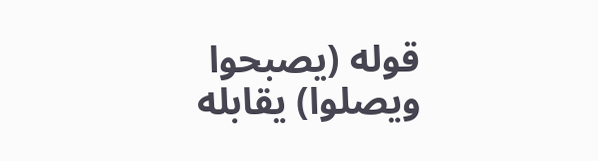قوله (يصبحوا ويصلوا) يقابله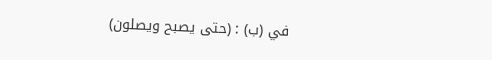في (ب) : (حتى يصبح ويصلون)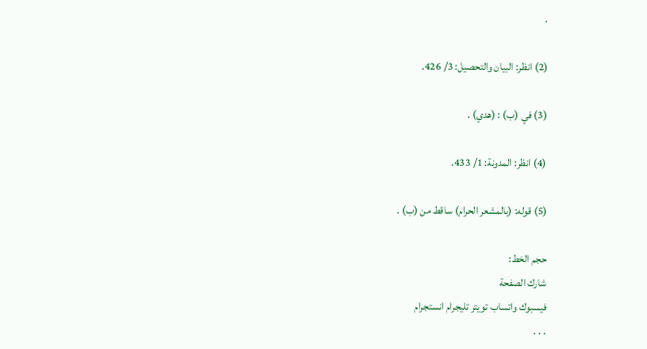.

(2) انظر: البيان والتحصيل: 3/ 426.

(3) في (ب) : (هدي) .

(4) انظر: المدونة: 1/ 433.

(5) قوله: (بالمشعر الحرام) ساقط من (ب) .

حجم الخط:
شارك الصفحة
فيسبوك واتساب تويتر تليجرام انستجرام
. . .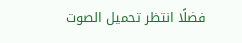فضلًا انتظر تحميل الصوت